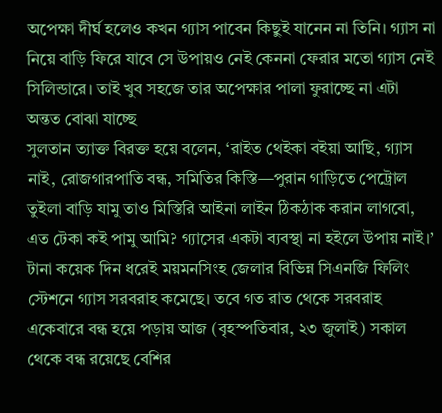অপেক্ষা দীর্ঘ হলেও কখন গ্যাস পাবেন কিছুই যানেন না তিনি। গ্যাস না নিয়ে বাড়ি ফিরে যাবে সে উপায়ও নেই কেননা ফেরার মতো গ্যাস নেই সিলিন্ডারে। তাই খুব সহজে তার অপেক্ষার পালা ফুরাচ্ছে না এটা অন্তত বোঝা যাচ্ছে
সুলতান ত্যাক্ত বিরক্ত হয়ে বলেন, ‘রাইত থেইকা বইয়া আছি, গ্যাস নাই, রোজগারপাতি বন্ধ, সমিতির কিস্তি—পুরান গাড়িতে পেট্রোল তুইলা বাড়ি যামু তাও মিস্তিরি আইনা লাইন ঠিকঠাক করান লাগবো, এত টেকা কই পামু আমি? গ্যাসের একটা ব্যবস্থা না হইলে উপায় নাই।’
টানা কয়েক দিন ধরেই ময়মনসিংহ জেলার বিভিন্ন সিএনজি ফিলিং স্টেশনে গ্যাস সরবরাহ কমেছে। তবে গত রাত থেকে সরবরাহ একেবারে বন্ধ হয়ে পড়ায় আজ (বৃহস্পতিবার, ২৩ জুলাই) সকাল থেকে বন্ধ রয়েছে বেশির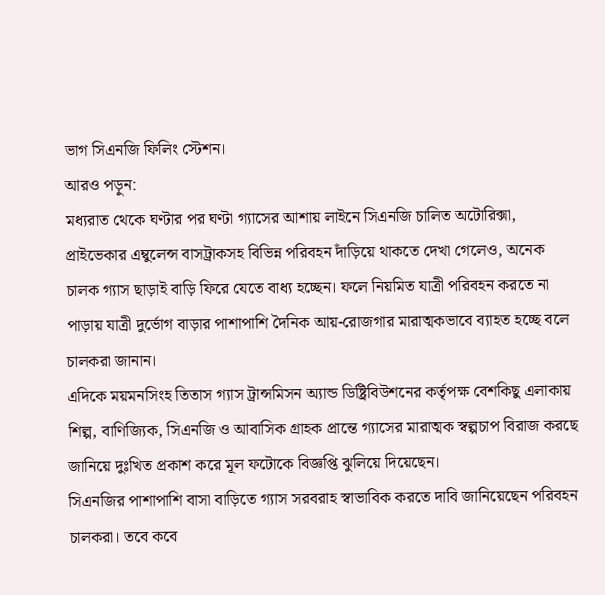ভাগ সিএনজি ফিলিং স্টেশন।
আরও পড়ুন:
মধ্যরাত থেকে ঘণ্টার পর ঘণ্টা গ্যাসের আশায় লাইনে সিএনজি চালিত অটোরিক্সা, প্রাইভেকার এম্বুলেন্স বাসট্রাকসহ বিভিন্ন পরিবহন দাঁড়িয়ে থাকতে দেখা গেলেও, অনেক চালক গ্যাস ছাড়াই বাড়ি ফিরে যেতে বাধ্য হচ্ছেন। ফলে নিয়মিত যাত্রী পরিবহন করতে না পাড়ায় যাত্রী দুর্ভোগ বাড়ার পাশাপাশি দৈনিক আয়-রোজগার মারাত্মকভাবে ব্যাহত হচ্ছে বলে চালকরা জানান।
এদিকে ময়মনসিংহ তিতাস গ্যাস ট্রান্সমিসন অ্যান্ড ডিষ্ট্রিবিউশনের কর্তৃপক্ষ বেশকিছু এলাকায় শিল্প, বাণিজ্যিক, সিএনজি ও আবাসিক গ্রাহক প্রান্তে গ্যাসের মারাত্মক স্বল্পচাপ বিরাজ করছে জানিয়ে দুঃখিত প্রকাশ করে মূল ফটোকে বিজ্ঞপ্তি ঝুলিয়ে দিয়েছেন।
সিএনজির পাশাপাশি বাসা বাড়িতে গ্যাস সরবরাহ স্বাভাবিক করতে দাবি জানিয়েছেন পরিবহন চালকরা। তবে কবে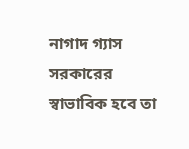নাগাদ গ্যাস সরকারের স্বাভাবিক হবে তা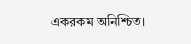একরকম অনিশ্চিত।